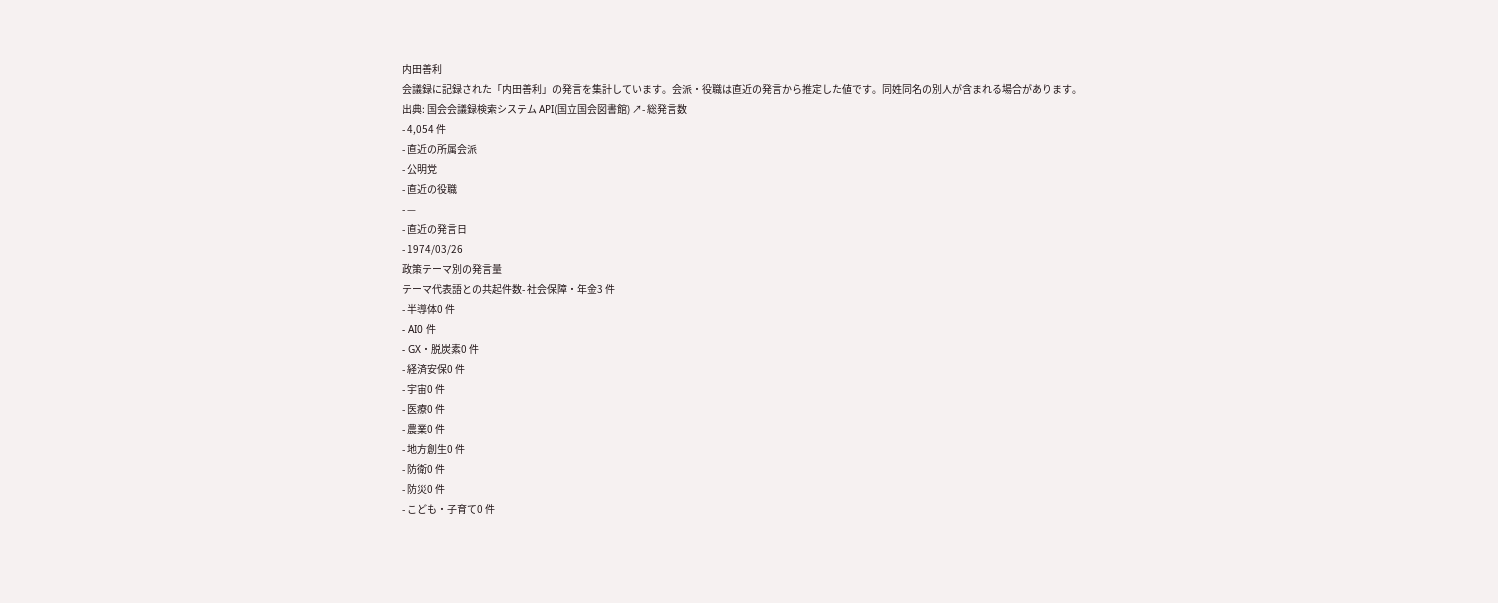内田善利
会議録に記録された「内田善利」の発言を集計しています。会派・役職は直近の発言から推定した値です。同姓同名の別人が含まれる場合があります。
出典: 国会会議録検索システム API(国立国会図書館) ↗- 総発言数
- 4,054 件
- 直近の所属会派
- 公明党
- 直近の役職
- —
- 直近の発言日
- 1974/03/26
政策テーマ別の発言量
テーマ代表語との共起件数- 社会保障・年金3 件
- 半導体0 件
- AI0 件
- GX・脱炭素0 件
- 経済安保0 件
- 宇宙0 件
- 医療0 件
- 農業0 件
- 地方創生0 件
- 防衛0 件
- 防災0 件
- こども・子育て0 件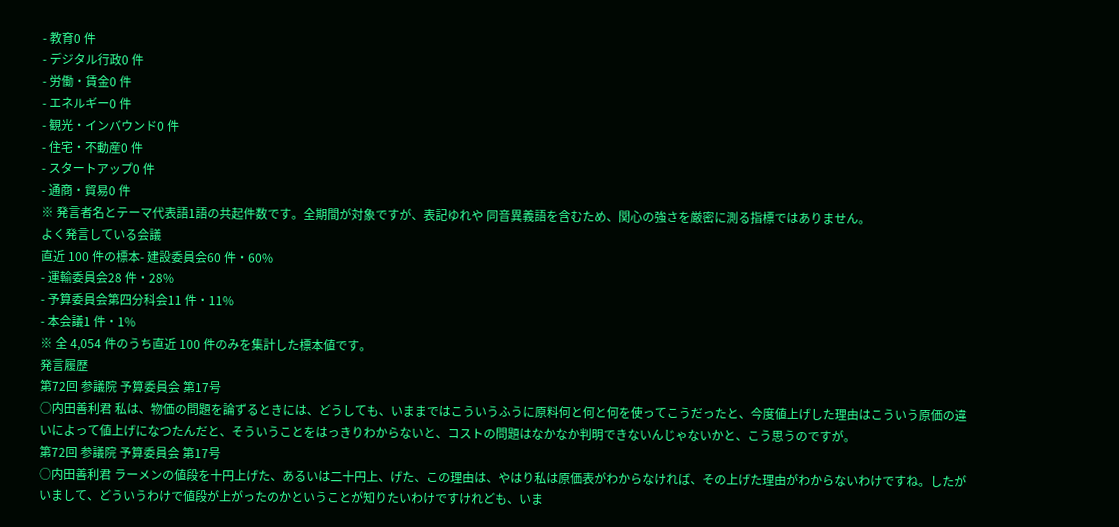- 教育0 件
- デジタル行政0 件
- 労働・賃金0 件
- エネルギー0 件
- 観光・インバウンド0 件
- 住宅・不動産0 件
- スタートアップ0 件
- 通商・貿易0 件
※ 発言者名とテーマ代表語1語の共起件数です。全期間が対象ですが、表記ゆれや 同音異義語を含むため、関心の強さを厳密に測る指標ではありません。
よく発言している会議
直近 100 件の標本- 建設委員会60 件・60%
- 運輸委員会28 件・28%
- 予算委員会第四分科会11 件・11%
- 本会議1 件・1%
※ 全 4,054 件のうち直近 100 件のみを集計した標本値です。
発言履歴
第72回 参議院 予算委員会 第17号
○内田善利君 私は、物価の問題を論ずるときには、どうしても、いままではこういうふうに原料何と何と何を使ってこうだったと、今度値上げした理由はこういう原価の違いによって値上げになつたんだと、そういうことをはっきりわからないと、コストの問題はなかなか判明できないんじゃないかと、こう思うのですが。
第72回 参議院 予算委員会 第17号
○内田善利君 ラーメンの値段を十円上げた、あるいは二十円上、げた、この理由は、やはり私は原価表がわからなければ、その上げた理由がわからないわけですね。したがいまして、どういうわけで値段が上がったのかということが知りたいわけですけれども、いま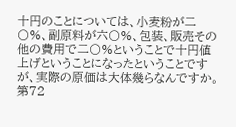十円のことについては、小麦粉が二〇%、副原料が六〇%、包装、販売その他の費用で二〇%ということで十円値上げということになったということですが、実際の原価は大体幾らなんですか。
第72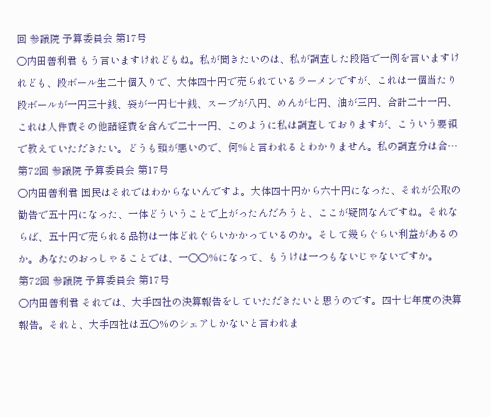回 参議院 予算委員会 第17号
○内田善利君 もう言いますけれどもね。私が聞きたいのは、私が調査した段階で一例を言いますけれども、段ボール生二十個入りで、大体四十円で売られているラーメンですが、これは一個当たり段ボールが一円三十銭、袋が一円七十銭、スープが八円、めんが七円、油が三円、合計二十一円、これは人件費その他諸経費を含んで二十一円、このように私は調査しておりますが、こういう要領で教えていただきたい。どうも頭が悪いので、何%と言われるとわかりません。私の調査分は合…
第72回 参議院 予算委員会 第17号
○内田善利君 国民はそれではわからないんですよ。大体四十円から六十円になった、それが公取の勧告で五十円になった、一体どういうことで上がったんだろうと、ここが疑問なんですね。それならば、五十円で売られる品物は一体どれぐらいかかっているのか。そして幾らぐらい利益があるのか。あなたのおっしゃることでは、一〇〇%になって、もうけは一つもないじゃないですか。
第72回 参議院 予算委員会 第17号
○内田善利君 それでは、大手四社の決算報告をしていただきたいと思うのです。四十七年度の決算報告。それと、大手四社は五〇%のシェアしかないと言われま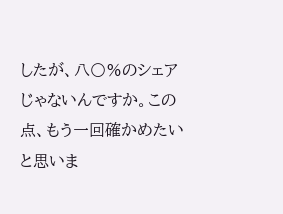したが、八〇%のシェアじゃないんですか。この点、もう一回確かめたいと思いま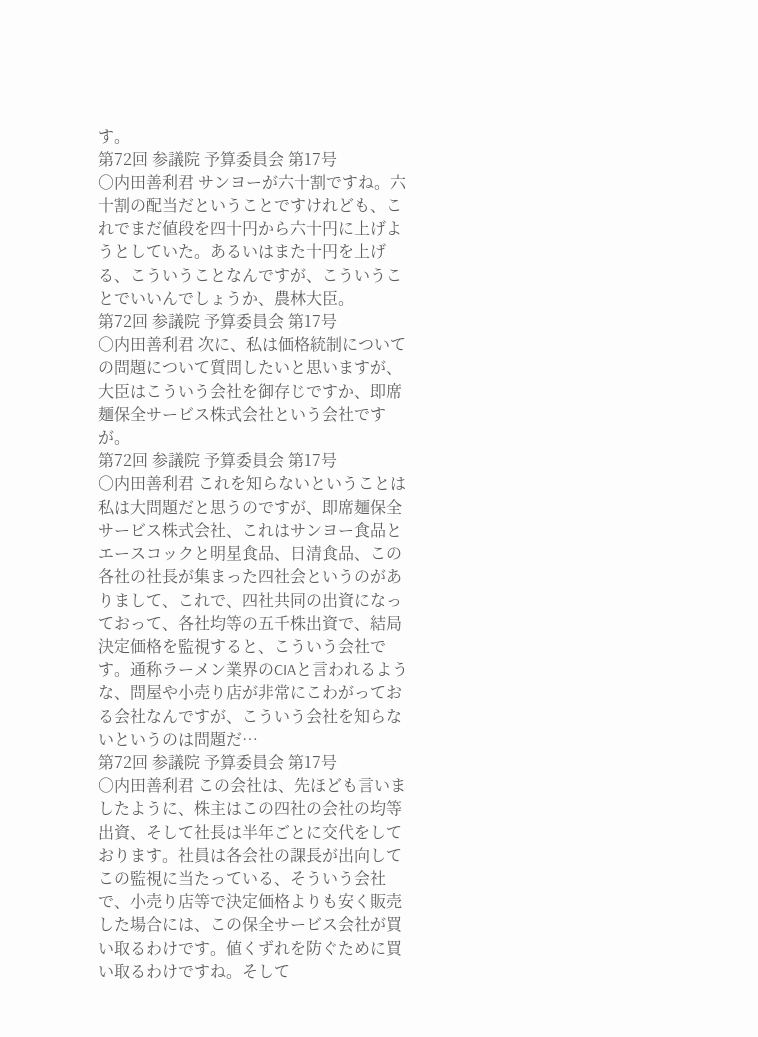す。
第72回 参議院 予算委員会 第17号
○内田善利君 サンヨーが六十割ですね。六十割の配当だということですけれども、これでまだ値段を四十円から六十円に上げようとしていた。あるいはまた十円を上げる、こういうことなんですが、こういうことでいいんでしょうか、農林大臣。
第72回 参議院 予算委員会 第17号
○内田善利君 次に、私は価格統制についての問題について質問したいと思いますが、大臣はこういう会社を御存じですか、即席麺保全サービス株式会社という会社ですが。
第72回 参議院 予算委員会 第17号
○内田善利君 これを知らないということは私は大問題だと思うのですが、即席麺保全サービス株式会社、これはサンヨー食品とエースコックと明星食品、日清食品、この各社の社長が集まった四社会というのがありまして、これで、四社共同の出資になっておって、各社均等の五千株出資で、結局決定価格を監視すると、こういう会社です。通称ラーメン業界のCIAと言われるような、問屋や小売り店が非常にこわがっておる会社なんですが、こういう会社を知らないというのは問題だ…
第72回 参議院 予算委員会 第17号
○内田善利君 この会社は、先ほども言いましたように、株主はこの四社の会社の均等出資、そして社長は半年ごとに交代をしております。社員は各会社の課長が出向してこの監視に当たっている、そういう会社で、小売り店等で決定価格よりも安く販売した場合には、この保全サービス会社が買い取るわけです。値くずれを防ぐために買い取るわけですね。そして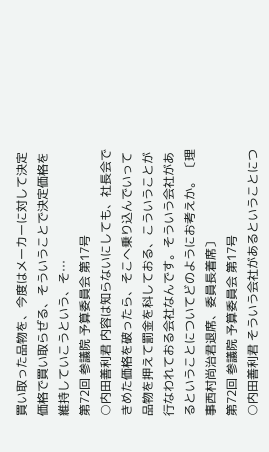買い取った品物を、今度はメーカーに対して決定価格で買い取らぜる、そういうことで決定価格を維持していこうという、そ…
第72回 参議院 予算委員会 第17号
○内田善利君 内容は知らないにしても、社長会できめた価格を破ったら、そこへ乗り込んでいって品物を押えて罰金を科しておる、こういうことが行なわれておる会社なんです。そういう会社があるということについてどのようにお考えか。 〔理事西村尚治君退席、委員長着席〕
第72回 参議院 予算委員会 第17号
○内田善利君 そういう会社があるということにつ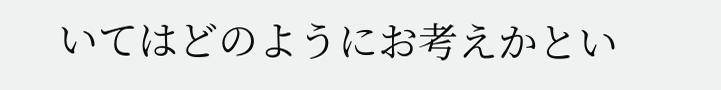いてはどのようにお考えかとい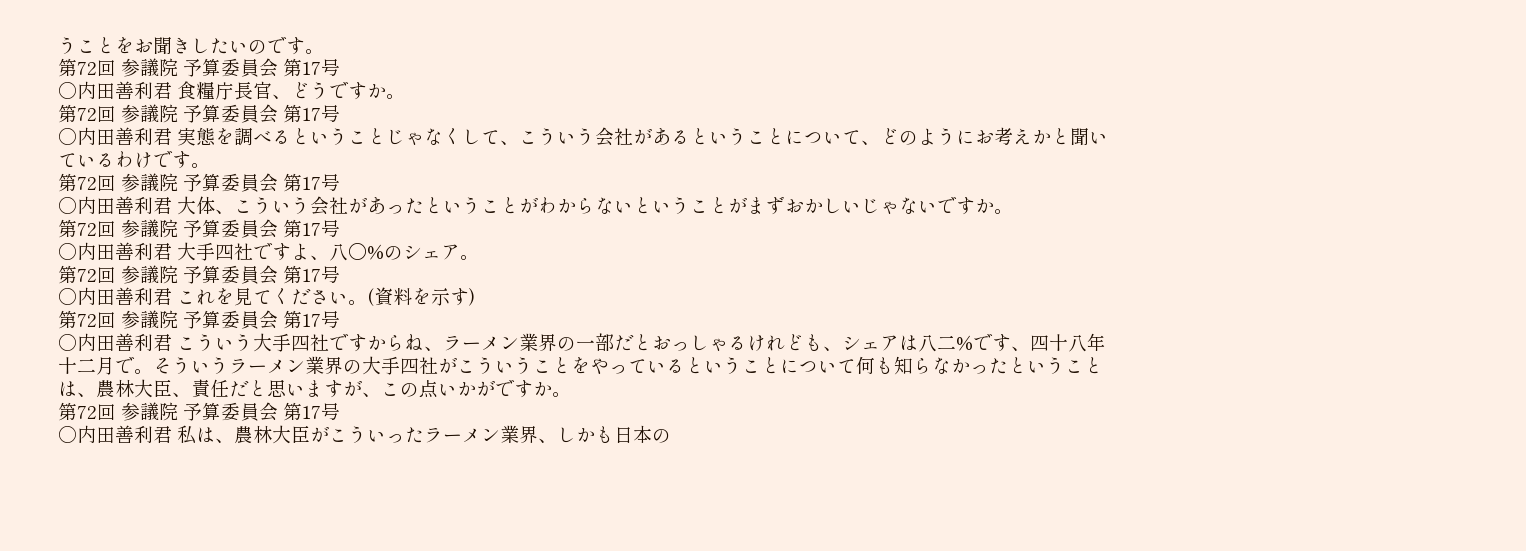うことをお聞きしたいのです。
第72回 参議院 予算委員会 第17号
○内田善利君 食糧庁長官、どうですか。
第72回 参議院 予算委員会 第17号
○内田善利君 実態を調べるということじゃなくして、こういう会社があるということについて、どのようにお考えかと聞いているわけです。
第72回 参議院 予算委員会 第17号
○内田善利君 大体、こういう会社があったということがわからないということがまずおかしいじゃないですか。
第72回 参議院 予算委員会 第17号
○内田善利君 大手四社ですよ、八〇%のシェア。
第72回 参議院 予算委員会 第17号
○内田善利君 これを見てください。(資料を示す)
第72回 参議院 予算委員会 第17号
○内田善利君 こういう大手四社ですからね、ラーメン業界の一部だとおっしゃるけれども、シェアは八二%です、四十八年十二月で。そういうラーメン業界の大手四社がこういうことをやっているということについて何も知らなかったということは、農林大臣、責任だと思いますが、この点いかがですか。
第72回 参議院 予算委員会 第17号
○内田善利君 私は、農林大臣がこういったラーメン業界、しかも日本の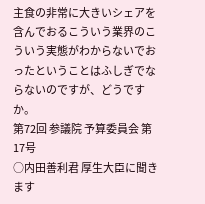主食の非常に大きいシェアを含んでおるこういう業界のこういう実態がわからないでおったということはふしぎでならないのですが、どうですか。
第72回 参議院 予算委員会 第17号
○内田善利君 厚生大臣に聞きます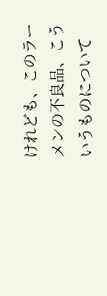けれども、このラーメンの不良品、こういうものについて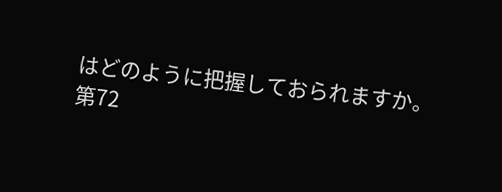はどのように把握しておられますか。
第72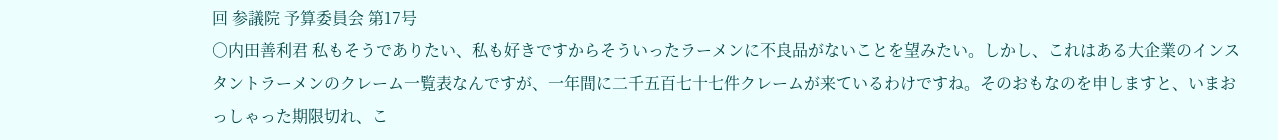回 参議院 予算委員会 第17号
○内田善利君 私もそうでありたい、私も好きですからそういったラーメンに不良品がないことを望みたい。しかし、これはある大企業のインスタントラーメンのクレーム一覧表なんですが、一年間に二千五百七十七件クレームが来ているわけですね。そのおもなのを申しますと、いまおっしゃった期限切れ、こ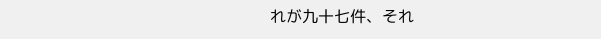れが九十七件、それ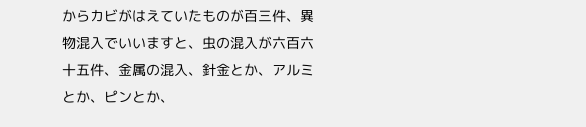からカビがはえていたものが百三件、異物混入でいいますと、虫の混入が六百六十五件、金属の混入、針金とか、アルミとか、ピンとか、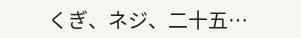くぎ、ネジ、二十五…